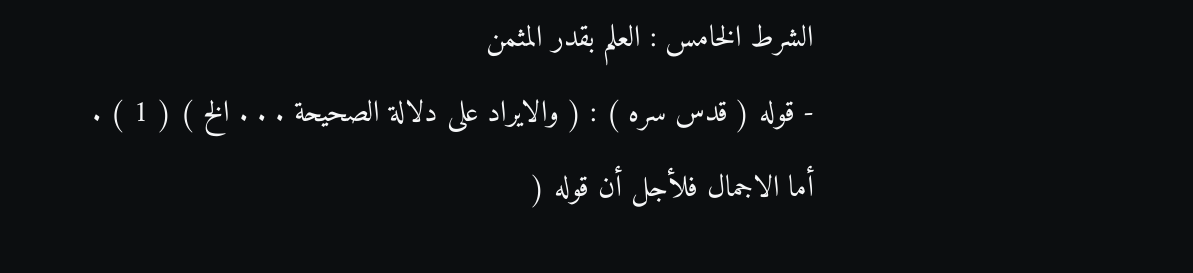الشرط الخامس : العلم بقدر المثمن
- قوله ( قدس سره ) : ( والايراد على دلالة الصحيحة . . . الخ ) ( 1 ) .
أما الاجمال فلأجل أن قوله (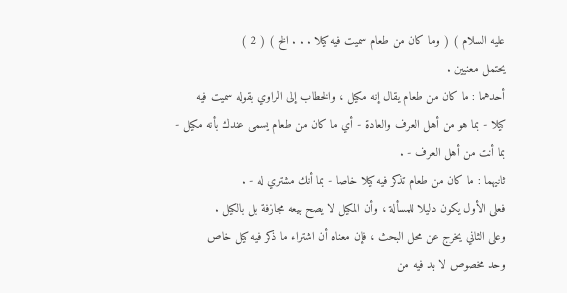عليه السلام ) ( وما كان من طعام سميت فيه كيلا . . . الخ ) ( 2 )
يحتمل معنيين .
أحدهما : ما كان من طعام يقال إنه مكيل ، والخطاب إلى الراوي بقوله سميت فيه
كيلا - بما هو من أهل العرف والعادة - أي ما كان من طعام يسمى عندك بأنه مكيل -
بما أنت من أهل العرف - .
ثانيهما : ما كان من طعام تذكر فيه كيلا خاصا - بما أنك مشتري له - .
فعلى الأول يكون دليلا للمسألة ، وأن المكيل لا يصح بيعه مجازفة بل بالكيل .
وعلى الثاني يخرج عن محل البحث ، فإن معناه أن اشتراء ما ذكر فيه كيل خاص
وحد مخصوص لا بد فيه من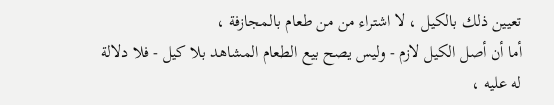تعيين ذلك بالكيل ، لا اشتراء من من طعام بالمجازفة ،
أما أن أصل الكيل لازم - وليس يصح بيع الطعام المشاهد بلا كيل - فلا دلالة له عليه ،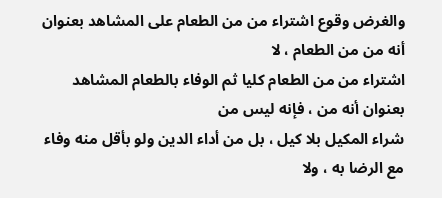والغرض وقوع اشتراء من من الطعام على المشاهد بعنوان أنه من من الطعام ، لا
اشتراء من من الطعام كليا ثم الوفاء بالطعام المشاهد بعنوان أنه من ، فإنه ليس من
شراء المكيل بلا كيل ، بل من أداء الدين ولو بأقل منه وفاء مع الرضا به ، ولا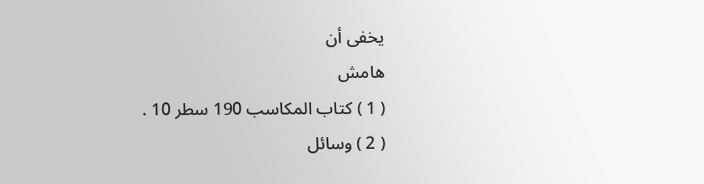يخفى أن
هامش
( 1 ) كتاب المكاسب 190 سطر 10 .
( 2 ) وسائل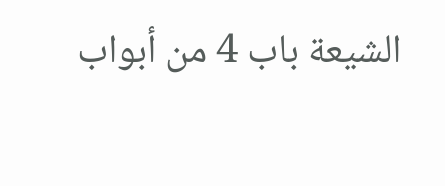الشيعة باب 4 من أبواب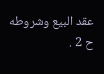عقد البيع وشروطه ح 2 .